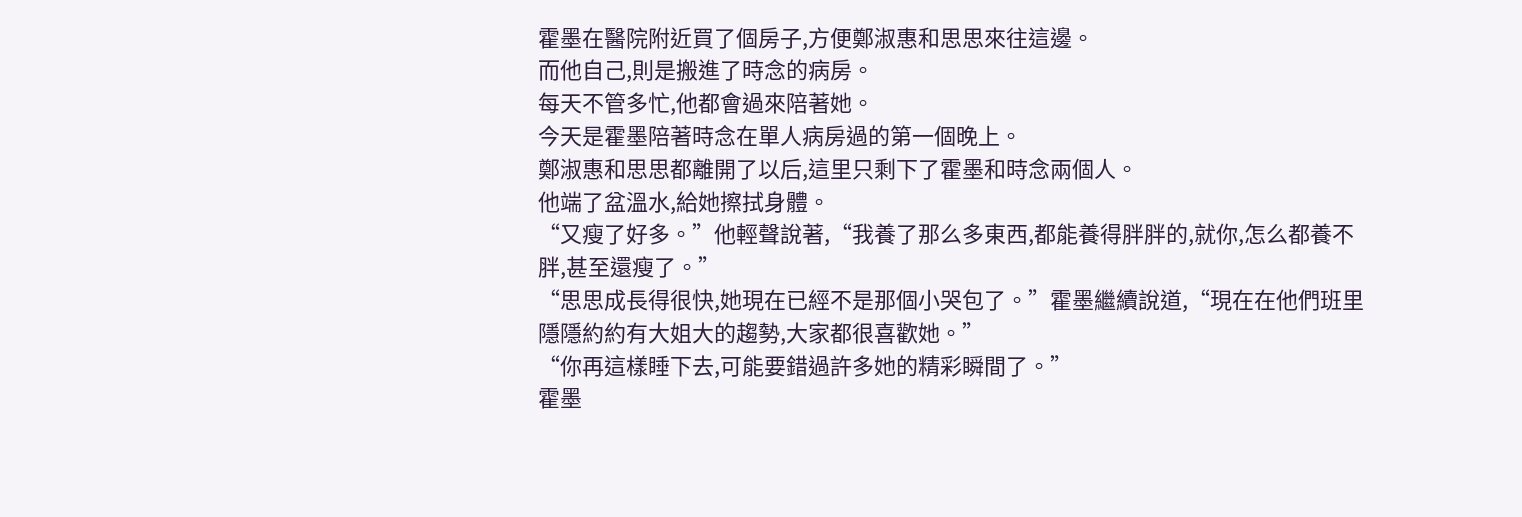霍墨在醫院附近買了個房子,方便鄭淑惠和思思來往這邊。
而他自己,則是搬進了時念的病房。
每天不管多忙,他都會過來陪著她。
今天是霍墨陪著時念在單人病房過的第一個晚上。
鄭淑惠和思思都離開了以后,這里只剩下了霍墨和時念兩個人。
他端了盆溫水,給她擦拭身體。
“又瘦了好多。”他輕聲說著,“我養了那么多東西,都能養得胖胖的,就你,怎么都養不胖,甚至還瘦了。”
“思思成長得很快,她現在已經不是那個小哭包了。”霍墨繼續說道,“現在在他們班里隱隱約約有大姐大的趨勢,大家都很喜歡她。”
“你再這樣睡下去,可能要錯過許多她的精彩瞬間了。”
霍墨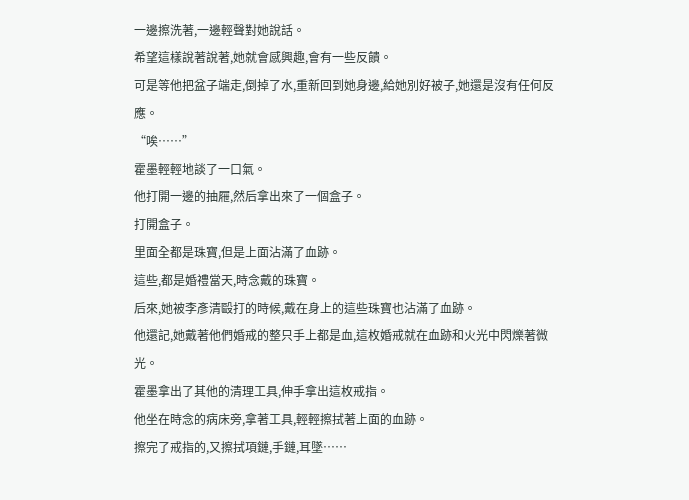一邊擦洗著,一邊輕聲對她說話。
希望這樣說著說著,她就會感興趣,會有一些反饋。
可是等他把盆子端走,倒掉了水,重新回到她身邊,給她別好被子,她還是沒有任何反應。
“唉……”
霍墨輕輕地談了一口氣。
他打開一邊的抽屜,然后拿出來了一個盒子。
打開盒子。
里面全都是珠寶,但是上面沾滿了血跡。
這些,都是婚禮當天,時念戴的珠寶。
后來,她被李彥清毆打的時候,戴在身上的這些珠寶也沾滿了血跡。
他還記,她戴著他們婚戒的整只手上都是血,這枚婚戒就在血跡和火光中閃爍著微光。
霍墨拿出了其他的清理工具,伸手拿出這枚戒指。
他坐在時念的病床旁,拿著工具,輕輕擦拭著上面的血跡。
擦完了戒指的,又擦拭項鏈,手鏈,耳墜……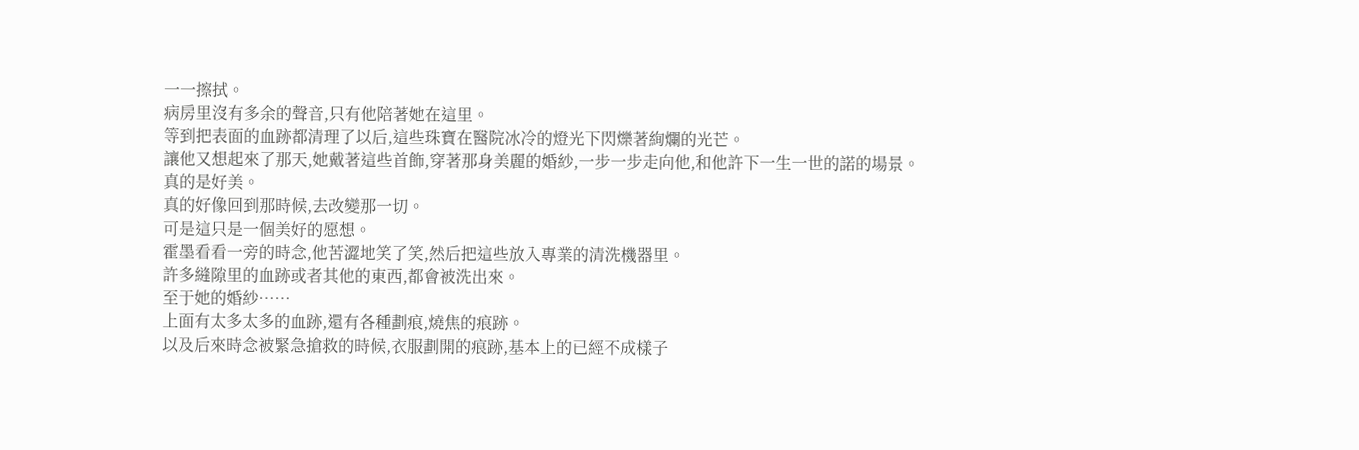一一擦拭。
病房里沒有多余的聲音,只有他陪著她在這里。
等到把表面的血跡都清理了以后,這些珠寶在醫院冰冷的燈光下閃爍著絢爛的光芒。
讓他又想起來了那天,她戴著這些首飾,穿著那身美麗的婚紗,一步一步走向他,和他許下一生一世的諾的場景。
真的是好美。
真的好像回到那時候,去改變那一切。
可是這只是一個美好的愿想。
霍墨看看一旁的時念,他苦澀地笑了笑,然后把這些放入專業的清洗機器里。
許多縫隙里的血跡或者其他的東西,都會被洗出來。
至于她的婚紗……
上面有太多太多的血跡,還有各種劃痕,燒焦的痕跡。
以及后來時念被緊急搶救的時候,衣服劃開的痕跡,基本上的已經不成樣子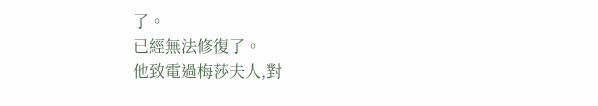了。
已經無法修復了。
他致電過梅莎夫人,對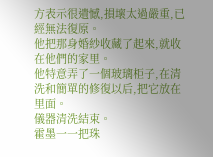方表示很遺憾,損壞太過嚴重,已經無法復原。
他把那身婚紗收藏了起來,就收在他們的家里。
他特意弄了一個玻璃柜子,在清洗和簡單的修復以后,把它放在里面。
儀器清洗結束。
霍墨一一把珠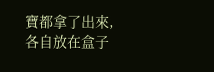寶都拿了出來,各自放在盒子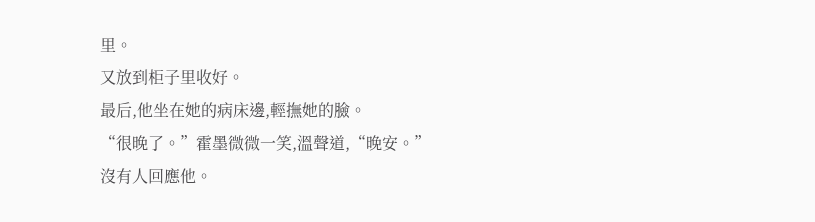里。
又放到柜子里收好。
最后,他坐在她的病床邊,輕撫她的臉。
“很晚了。”霍墨微微一笑,溫聲道,“晚安。”
沒有人回應他。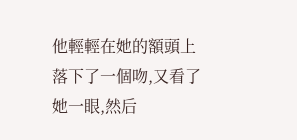他輕輕在她的額頭上落下了一個吻,又看了她一眼,然后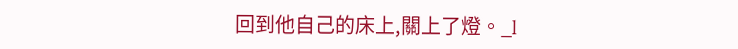回到他自己的床上,關上了燈。_l